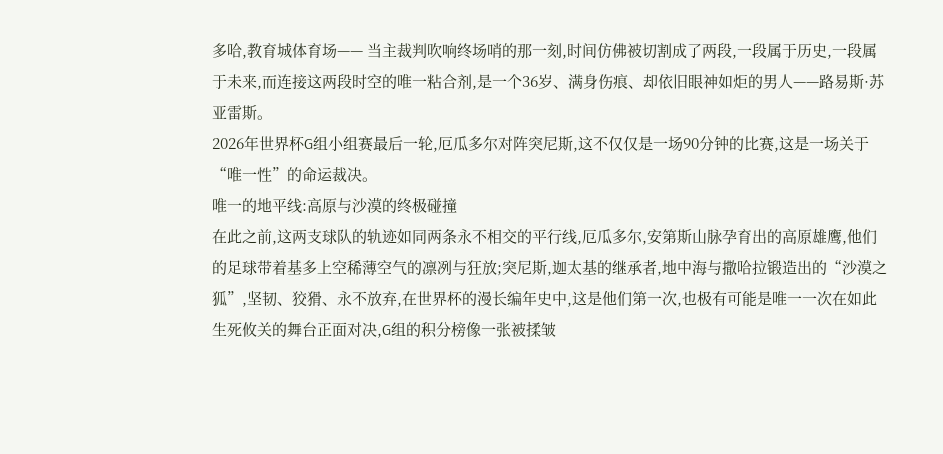多哈,教育城体育场—— 当主裁判吹响终场哨的那一刻,时间仿佛被切割成了两段,一段属于历史,一段属于未来,而连接这两段时空的唯一粘合剂,是一个36岁、满身伤痕、却依旧眼神如炬的男人——路易斯·苏亚雷斯。
2026年世界杯G组小组赛最后一轮,厄瓜多尔对阵突尼斯,这不仅仅是一场90分钟的比赛,这是一场关于“唯一性”的命运裁决。
唯一的地平线:高原与沙漠的终极碰撞
在此之前,这两支球队的轨迹如同两条永不相交的平行线,厄瓜多尔,安第斯山脉孕育出的高原雄鹰,他们的足球带着基多上空稀薄空气的凛冽与狂放;突尼斯,迦太基的继承者,地中海与撒哈拉锻造出的“沙漠之狐”,坚韧、狡猾、永不放弃,在世界杯的漫长编年史中,这是他们第一次,也极有可能是唯一一次在如此生死攸关的舞台正面对决,G组的积分榜像一张被揉皱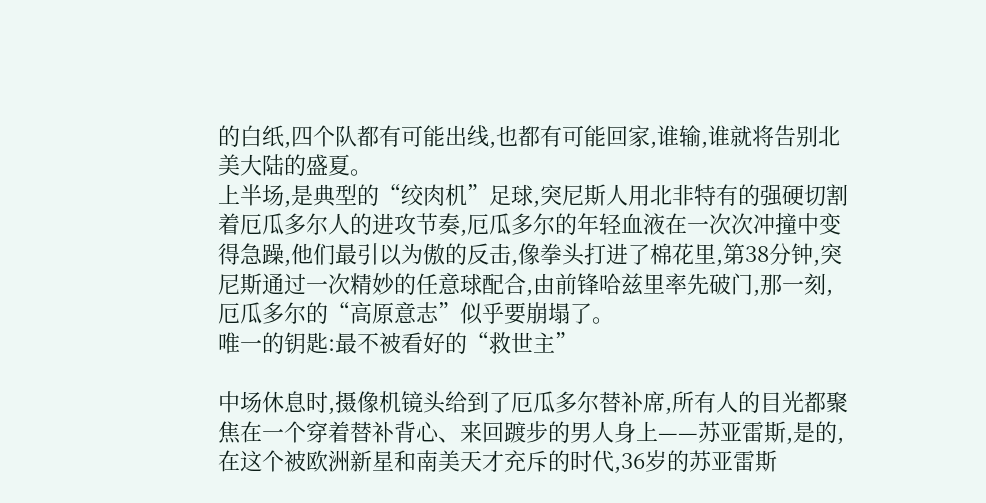的白纸,四个队都有可能出线,也都有可能回家,谁输,谁就将告别北美大陆的盛夏。
上半场,是典型的“绞肉机”足球,突尼斯人用北非特有的强硬切割着厄瓜多尔人的进攻节奏,厄瓜多尔的年轻血液在一次次冲撞中变得急躁,他们最引以为傲的反击,像拳头打进了棉花里,第38分钟,突尼斯通过一次精妙的任意球配合,由前锋哈兹里率先破门,那一刻,厄瓜多尔的“高原意志”似乎要崩塌了。
唯一的钥匙:最不被看好的“救世主”

中场休息时,摄像机镜头给到了厄瓜多尔替补席,所有人的目光都聚焦在一个穿着替补背心、来回踱步的男人身上——苏亚雷斯,是的,在这个被欧洲新星和南美天才充斥的时代,36岁的苏亚雷斯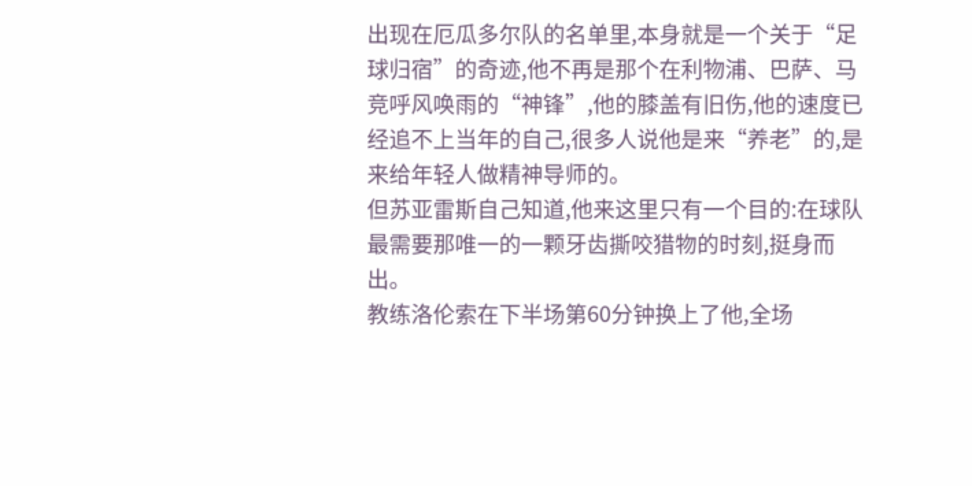出现在厄瓜多尔队的名单里,本身就是一个关于“足球归宿”的奇迹,他不再是那个在利物浦、巴萨、马竞呼风唤雨的“神锋”,他的膝盖有旧伤,他的速度已经追不上当年的自己,很多人说他是来“养老”的,是来给年轻人做精神导师的。
但苏亚雷斯自己知道,他来这里只有一个目的:在球队最需要那唯一的一颗牙齿撕咬猎物的时刻,挺身而出。
教练洛伦索在下半场第60分钟换上了他,全场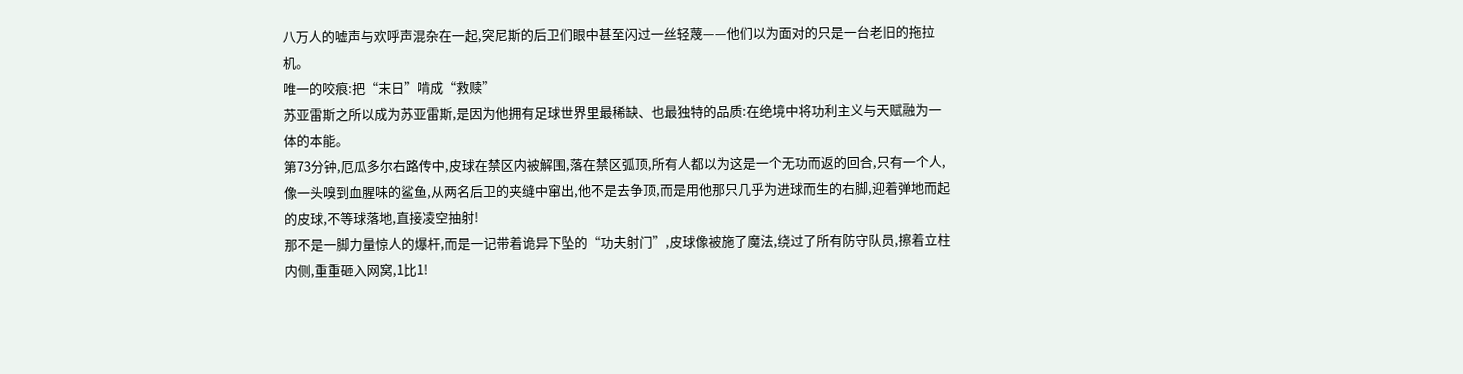八万人的嘘声与欢呼声混杂在一起,突尼斯的后卫们眼中甚至闪过一丝轻蔑——他们以为面对的只是一台老旧的拖拉机。
唯一的咬痕:把“末日”啃成“救赎”
苏亚雷斯之所以成为苏亚雷斯,是因为他拥有足球世界里最稀缺、也最独特的品质:在绝境中将功利主义与天赋融为一体的本能。
第73分钟,厄瓜多尔右路传中,皮球在禁区内被解围,落在禁区弧顶,所有人都以为这是一个无功而返的回合,只有一个人,像一头嗅到血腥味的鲨鱼,从两名后卫的夹缝中窜出,他不是去争顶,而是用他那只几乎为进球而生的右脚,迎着弹地而起的皮球,不等球落地,直接凌空抽射!
那不是一脚力量惊人的爆杆,而是一记带着诡异下坠的“功夫射门”,皮球像被施了魔法,绕过了所有防守队员,擦着立柱内侧,重重砸入网窝,1比1!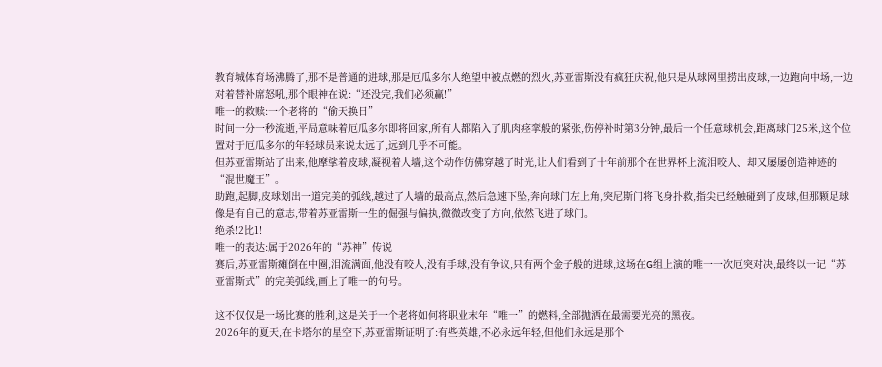教育城体育场沸腾了,那不是普通的进球,那是厄瓜多尔人绝望中被点燃的烈火,苏亚雷斯没有疯狂庆祝,他只是从球网里捞出皮球,一边跑向中场,一边对着替补席怒吼,那个眼神在说:“还没完,我们必须赢!”
唯一的救赎:一个老将的“偷天换日”
时间一分一秒流逝,平局意味着厄瓜多尔即将回家,所有人都陷入了肌肉痉挛般的紧张,伤停补时第3分钟,最后一个任意球机会,距离球门25米,这个位置对于厄瓜多尔的年轻球员来说太远了,远到几乎不可能。
但苏亚雷斯站了出来,他摩挲着皮球,凝视着人墙,这个动作仿佛穿越了时光,让人们看到了十年前那个在世界杯上流泪咬人、却又屡屡创造神迹的“混世魔王”。
助跑,起脚,皮球划出一道完美的弧线,越过了人墙的最高点,然后急速下坠,奔向球门左上角,突尼斯门将飞身扑救,指尖已经触碰到了皮球,但那颗足球像是有自己的意志,带着苏亚雷斯一生的倔强与偏执,微微改变了方向,依然飞进了球门。
绝杀!2比1!
唯一的表达:属于2026年的“苏神”传说
赛后,苏亚雷斯瘫倒在中圈,泪流满面,他没有咬人,没有手球,没有争议,只有两个金子般的进球,这场在G组上演的唯一一次厄突对决,最终以一记“苏亚雷斯式”的完美弧线,画上了唯一的句号。

这不仅仅是一场比赛的胜利,这是关于一个老将如何将职业末年“唯一”的燃料,全部抛洒在最需要光亮的黑夜。
2026年的夏天,在卡塔尔的星空下,苏亚雷斯证明了:有些英雄,不必永远年轻,但他们永远是那个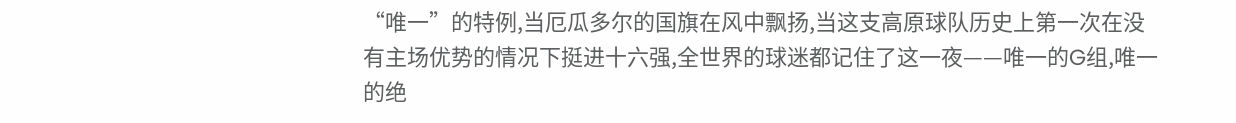“唯一”的特例,当厄瓜多尔的国旗在风中飘扬,当这支高原球队历史上第一次在没有主场优势的情况下挺进十六强,全世界的球迷都记住了这一夜——唯一的G组,唯一的绝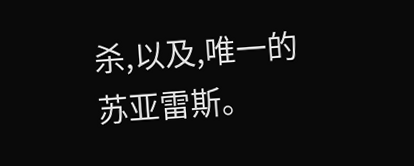杀,以及,唯一的苏亚雷斯。